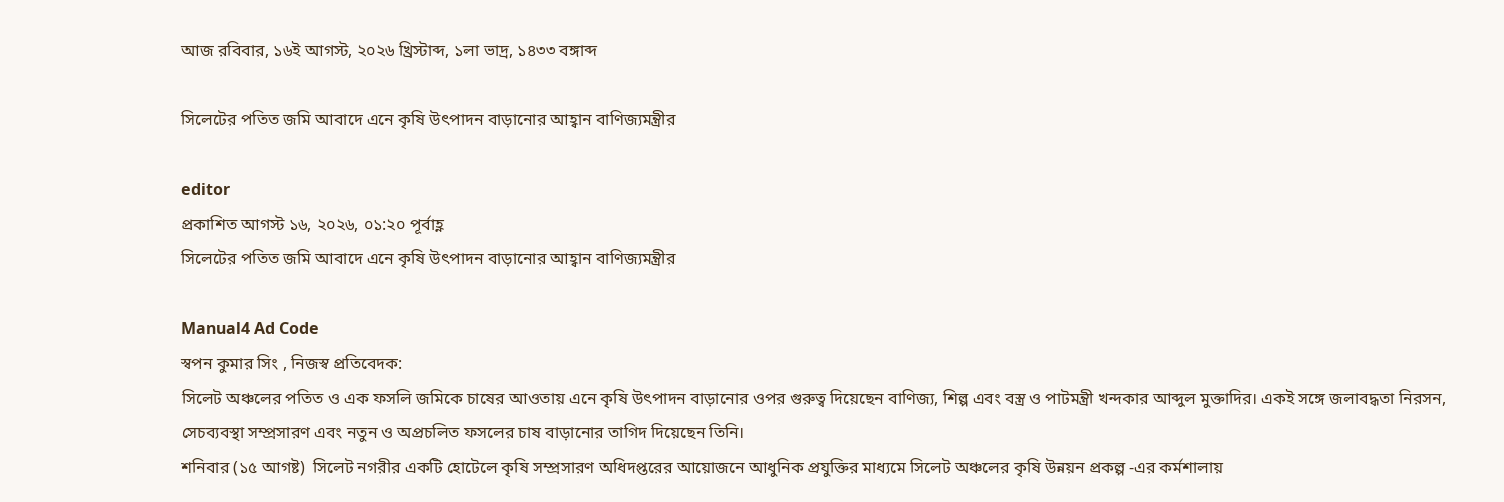আজ রবিবার, ১৬ই আগস্ট, ২০২৬ খ্রিস্টাব্দ, ১লা ভাদ্র, ১৪৩৩ বঙ্গাব্দ

সিলেটের পতিত জমি আবাদে এনে কৃষি উৎপাদন বাড়ানোর আহ্বান বাণিজ্যমন্ত্রীর

editor
প্রকাশিত আগস্ট ১৬, ২০২৬, ০১:২০ পূর্বাহ্ণ
সিলেটের পতিত জমি আবাদে এনে কৃষি উৎপাদন বাড়ানোর আহ্বান বাণিজ্যমন্ত্রীর

Manual4 Ad Code
স্বপন কুমার সিং , নিজস্ব প্রতিবেদক:
সিলেট অঞ্চলের পতিত ও এক ফসলি জমিকে চাষের আওতায় এনে কৃষি উৎপাদন বাড়ানোর ওপর গুরুত্ব দিয়েছেন বাণিজ্য, শিল্প এবং বস্ত্র ও পাটমন্ত্রী খন্দকার আব্দুল মুক্তাদির। একই সঙ্গে জলাবদ্ধতা নিরসন, সেচব্যবস্থা সম্প্রসারণ এবং নতুন ও অপ্রচলিত ফসলের চাষ বাড়ানোর তাগিদ দিয়েছেন তিনি।
শনিবার (১৫ আগষ্ট)  সিলেট নগরীর একটি হোটেলে কৃষি সম্প্রসারণ অধিদপ্তরের আয়োজনে আধুনিক প্রযুক্তির মাধ্যমে সিলেট অঞ্চলের কৃষি উন্নয়ন প্রকল্প -এর কর্মশালায়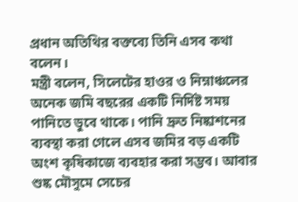প্রধান অতিথির বক্তব্যে তিনি এসব কথা বলেন।
মন্ত্রী বলেন, সিলেটের হাওর ও নিম্নাঞ্চলের অনেক জমি বছরের একটি নির্দিষ্ট সময় পানিতে ডুবে থাকে। পানি দ্রুত নিষ্কাশনের ব্যবস্থা করা গেলে এসব জমির বড় একটি অংশ কৃষিকাজে ব্যবহার করা সম্ভব। আবার শুষ্ক মৌসুমে সেচের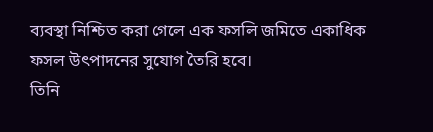ব্যবস্থা নিশ্চিত করা গেলে এক ফসলি জমিতে একাধিক ফসল উৎপাদনের সুযোগ তৈরি হবে।
তিনি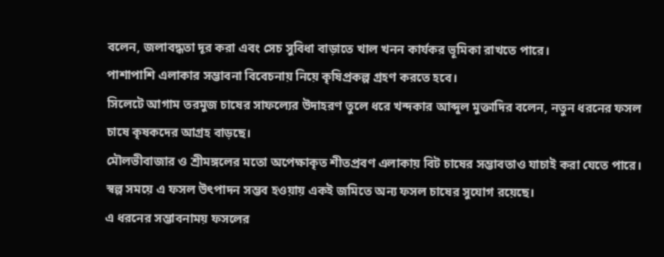বলেন, জলাবদ্ধতা দূর করা এবং সেচ সুবিধা বাড়াতে খাল খনন কার্যকর ভূমিকা রাখতে পারে।
পাশাপাশি এলাকার সম্ভাবনা বিবেচনায় নিয়ে কৃষিপ্রকল্প গ্রহণ করতে হবে।
সিলেটে আগাম তরমুজ চাষের সাফল্যের উদাহরণ তুলে ধরে খন্দকার আব্দুল মুক্তাদির বলেন, নতুন ধরনের ফসল চাষে কৃষকদের আগ্রহ বাড়ছে।
মৌলভীবাজার ও শ্রীমঙ্গলের মতো অপেক্ষাকৃত শীতপ্রবণ এলাকায় বিট চাষের সম্ভাবতাও যাচাই করা যেতে পারে। স্বল্প সময়ে এ ফসল উৎপাদন সম্ভব হওয়ায় একই জমিতে অন্য ফসল চাষের সুযোগ রয়েছে।
এ ধরনের সম্ভাবনাময় ফসলের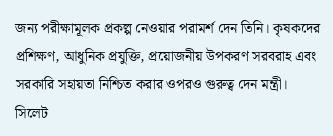জন্য পরীক্ষামূলক প্রকল্প নেওয়ার পরামর্শ দেন তিনি। কৃষকদের প্রশিক্ষণ, আধুনিক প্রযুক্তি, প্রয়োজনীয় উপকরণ সরবরাহ এবং সরকারি সহায়তা নিশ্চিত করার ওপরও গুরুত্ব দেন মন্ত্রী।
সিলেট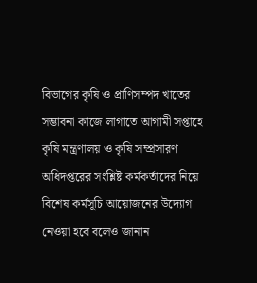বিভাগের কৃষি ও প্রাণিসম্পদ খাতের সম্ভাবনা কাজে লাগাতে আগামী সপ্তাহে কৃষি মন্ত্রণালয় ও কৃষি সম্প্রসারণ অধিদপ্তরের সংশ্লিষ্ট কর্মকর্তাদের নিয়ে বিশেষ কর্মসূচি আয়োজনের উদ্যোগ নেওয়া হবে বলেও জানান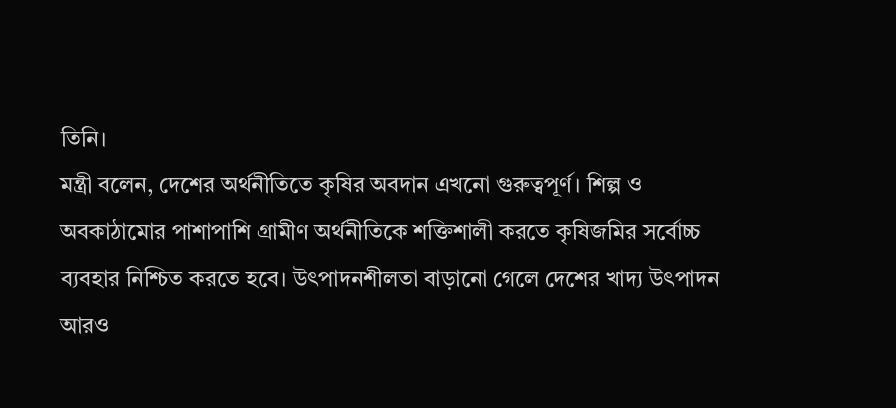তিনি।
মন্ত্রী বলেন, দেশের অর্থনীতিতে কৃষির অবদান এখনো গুরুত্বপূর্ণ। শিল্প ও অবকাঠামোর পাশাপাশি গ্রামীণ অর্থনীতিকে শক্তিশালী করতে কৃষিজমির সর্বোচ্চ ব্যবহার নিশ্চিত করতে হবে। উৎপাদনশীলতা বাড়ানো গেলে দেশের খাদ্য উৎপাদন আরও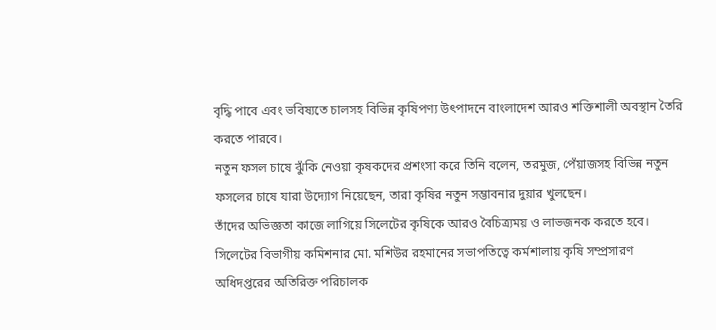বৃদ্ধি পাবে এবং ভবিষ্যতে চালসহ বিভিন্ন কৃষিপণ্য উৎপাদনে বাংলাদেশ আরও শক্তিশালী অবস্থান তৈরি করতে পারবে।
নতুন ফসল চাষে ঝুঁকি নেওয়া কৃষকদের প্রশংসা করে তিনি বলেন, তরমুজ, পেঁয়াজসহ বিভিন্ন নতুন ফসলের চাষে যারা উদ্যোগ নিয়েছেন, তারা কৃষির নতুন সম্ভাবনার দুয়ার খুলছেন।
তাঁদের অভিজ্ঞতা কাজে লাগিয়ে সিলেটের কৃষিকে আরও বৈচিত্র্যময় ও লাভজনক করতে হবে।
সিলেটের বিভাগীয় কমিশনার মো. মশিউর রহমানের সভাপতিত্বে কর্মশালায় কৃষি সম্প্রসারণ অধিদপ্তরের অতিরিক্ত পরিচালক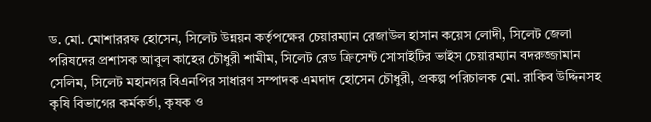ড. মো. মোশাররফ হোসেন, সিলেট উন্নয়ন কর্তৃপক্ষের চেয়ারম্যান রেজাউল হাসান কয়েস লোদী, সিলেট জেলা পরিষদের প্রশাসক আবুল কাহের চৌধুরী শামীম, সিলেট রেড ক্রিসেন্ট সোসাইটির ভাইস চেয়ারম্যান বদরুজ্জামান সেলিম, সিলেট মহানগর বিএনপির সাধারণ সম্পাদক এমদাদ হোসেন চৌধুরী, প্রকল্প পরিচালক মো. রাকিব উদ্দিনসহ কৃষি বিভাগের কর্মকর্তা, কৃষক ও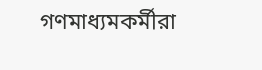গণমাধ্যমকর্মীরা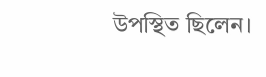উপস্থিত ছিলেন।